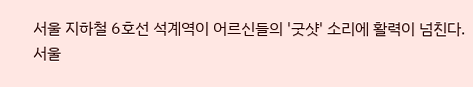서울 지하철 6호선 석계역이 어르신들의 '굿샷' 소리에 활력이 넘친다. 서울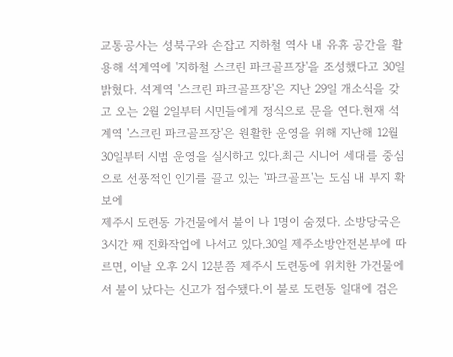교통공사는 성북구와 손잡고 지하철 역사 내 유휴 공간을 활용해 석계역에 '지하철 스크린 파크골프장'을 조성했다고 30일 밝혔다. 석계역 '스크린 파크골프장'은 지난 29일 개소식을 갖고 오는 2월 2일부터 시민들에게 정식으로 문을 연다.현재 석계역 '스크린 파크골프장'은 원활한 운영을 위해 지난해 12월 30일부터 시범 운영을 실시하고 있다.최근 시니어 세대를 중심으로 선풍적인 인기를 끌고 있는 '파크골프'는 도심 내 부지 확보에
제주시 도련동 가건물에서 불이 나 1명이 숨졌다. 소방당국은 3시간 째 진화작업에 나서고 있다.30일 제주소방안전본부에 따르면, 이날 오후 2시 12분쯤 제주시 도련동에 위치한 가건물에서 불이 났다는 신고가 접수됐다.이 불로 도련동 일대에 검은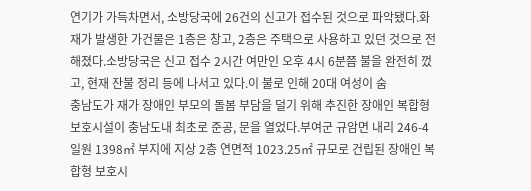연기가 가득차면서, 소방당국에 26건의 신고가 접수된 것으로 파악됐다.화재가 발생한 가건물은 1층은 창고, 2층은 주택으로 사용하고 있던 것으로 전해졌다.소방당국은 신고 접수 2시간 여만인 오후 4시 6분쯤 불을 완전히 껐고, 현재 잔불 정리 등에 나서고 있다.이 불로 인해 20대 여성이 숨
충남도가 재가 장애인 부모의 돌봄 부담을 덜기 위해 추진한 장애인 복합형 보호시설이 충남도내 최초로 준공, 문을 열었다.부여군 규암면 내리 246-4 일원 1398㎡ 부지에 지상 2층 연면적 1023.25㎡ 규모로 건립된 장애인 복합형 보호시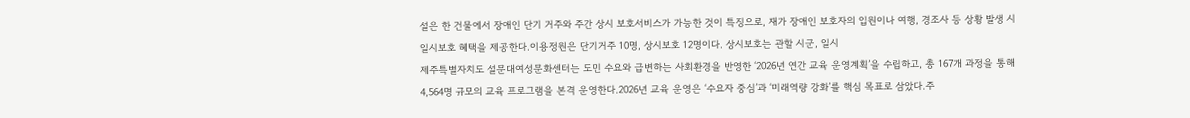설은 한 건물에서 장애인 단기 거주와 주간 상시 보호서비스가 가능한 것이 특징으로, 재가 장애인 보호자의 입원이나 여행, 경조사 등 상황 발생 시 일시보호 혜택을 제공한다.이용정원은 단기거주 10명, 상시보호 12명이다. 상시보호는 관할 시군, 일시
제주특별자치도 설문대여성문화센터는 도민 수요와 급변하는 사회환경을 반영한 ‘2026년 연간 교육 운영계획’을 수립하고, 총 167개 과정을 통해 4,564명 규모의 교육 프로그램을 본격 운영한다.2026년 교육 운영은 ‘수요자 중심’과 ‘미래역량 강화’를 핵심 목표로 삼았다.주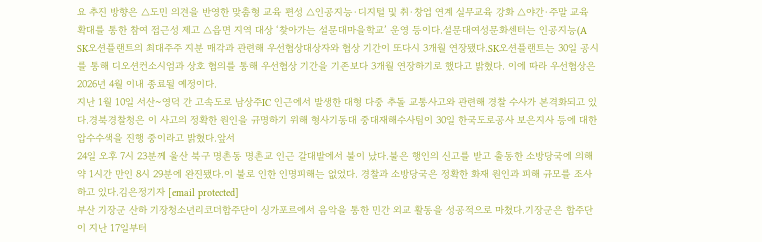요 추진 방향은 △도민 의견을 반영한 맞춤형 교육 편성 △인공지능·디지털 및 취·창업 연계 실무교육 강화 △야간·주말 교육 확대를 통한 참여 접근성 제고 △읍면 지역 대상 ‘찾아가는 설문대마을학교’ 운영 등이다.설문대여성문화센터는 인공지능(A
SK오션플랜트의 최대주주 지분 매각과 관련해 우선협상대상자와 협상 기간이 또다시 3개월 연장됐다.SK오션플랜트는 30일 공시를 통해 디오션컨소시엄과 상호 협의를 통해 우선협상 기간을 기존보다 3개월 연장하기로 했다고 밝혔다. 이에 따라 우선협상은 2026년 4월 이내 종료될 예정이다.
지난 1월 10일 서산~영덕 간 고속도로 남상주IC 인근에서 발생한 대형 다중 추돌 교통사고와 관련해 경찰 수사가 본격화되고 있다.경북경찰청은 이 사고의 정확한 원인을 규명하기 위해 형사기동대 중대재해수사팀이 30일 한국도로공사 보은지사 등에 대한 압수수색을 진행 중이라고 밝혔다.앞서
24일 오후 7시 23분께 울산 북구 명촌동 명촌교 인근 갈대밭에서 불이 났다.불은 행인의 신고를 받고 출동한 소방당국에 의해 약 1시간 만인 8시 29분에 완진됐다.이 불로 인한 인명피해는 없었다. 경찰과 소방당국은 정확한 화재 원인과 피해 규모를 조사하고 있다.김은정기자 [email protected]
부산 기장군 산하 기장청소년리코더합주단이 싱가포르에서 음악을 통한 민간 외교 활동을 성공적으로 마쳤다.기장군은 합주단이 지난 17일부터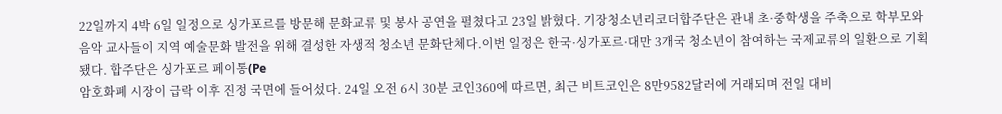22일까지 4박 6일 일정으로 싱가포르를 방문해 문화교류 및 봉사 공연을 펼쳤다고 23일 밝혔다. 기장청소년리코더합주단은 관내 초·중학생을 주축으로 학부모와 음악 교사들이 지역 예술문화 발전을 위해 결성한 자생적 청소년 문화단체다.이번 일정은 한국·싱가포르·대만 3개국 청소년이 참여하는 국제교류의 일환으로 기획됐다. 합주단은 싱가포르 페이통(Pe
암호화폐 시장이 급락 이후 진정 국면에 들어섰다. 24일 오전 6시 30분 코인360에 따르면, 최근 비트코인은 8만9582달러에 거래되며 전일 대비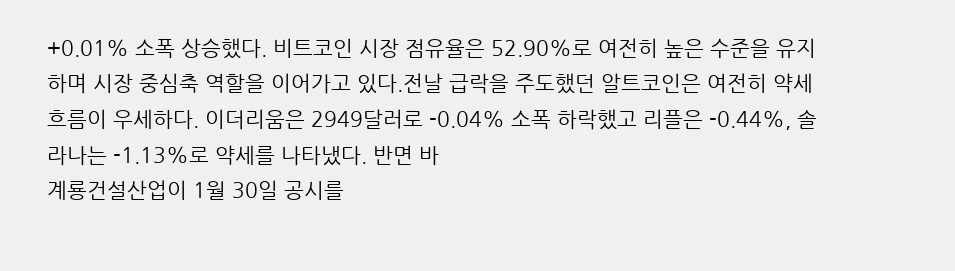+0.01% 소폭 상승했다. 비트코인 시장 점유율은 52.90%로 여전히 높은 수준을 유지하며 시장 중심축 역할을 이어가고 있다.전날 급락을 주도했던 알트코인은 여전히 약세 흐름이 우세하다. 이더리움은 2949달러로 -0.04% 소폭 하락했고 리플은 -0.44%, 솔라나는 -1.13%로 약세를 나타냈다. 반면 바
계룡건설산업이 1월 30일 공시를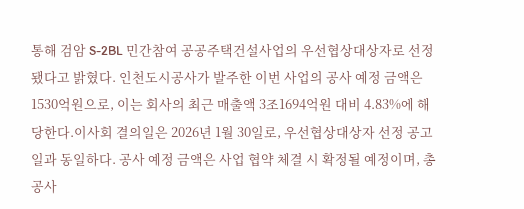통해 검암 S-2BL 민간참여 공공주택건설사업의 우선협상대상자로 선정됐다고 밝혔다. 인천도시공사가 발주한 이번 사업의 공사 예정 금액은 1530억원으로, 이는 회사의 최근 매출액 3조1694억원 대비 4.83%에 해당한다.이사회 결의일은 2026년 1월 30일로, 우선협상대상자 선정 공고일과 동일하다. 공사 예정 금액은 사업 협약 체결 시 확정될 예정이며, 총 공사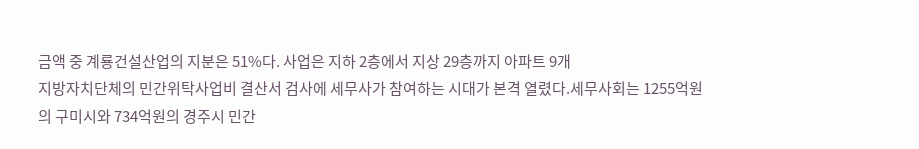금액 중 계룡건설산업의 지분은 51%다. 사업은 지하 2층에서 지상 29층까지 아파트 9개
지방자치단체의 민간위탁사업비 결산서 검사에 세무사가 참여하는 시대가 본격 열렸다.세무사회는 1255억원의 구미시와 734억원의 경주시 민간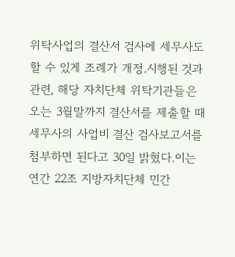위탁사업의 결산서 검사에 세무사도 할 수 있게 조례가 개정.시행된 것과 관련, 해당 자치단체 위탁기관들은 오는 3월말까지 결산서를 제출할 때 세무사의 사업비 결산 검사보고서를 첨부하면 된다고 30일 밝혔다.이는 연간 22조 지방자치단체 민간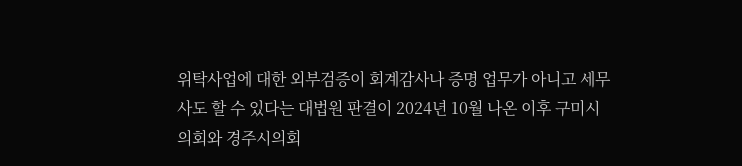위탁사업에 대한 외부검증이 회계감사나 증명 업무가 아니고 세무사도 할 수 있다는 대법원 판결이 2024년 10월 나온 이후 구미시의회와 경주시의회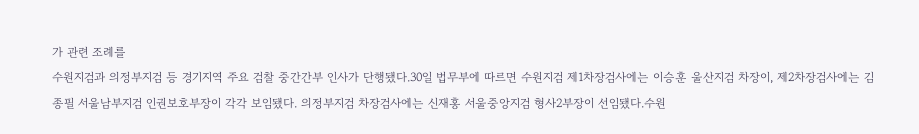가 관련 조례를
수원지검과 의정부지검 등 경기지역 주요 검찰 중간간부 인사가 단행됐다.30일 법무부에 따르면 수원지검 제1차장검사에는 이승훈 울산지검 차장이, 제2차장검사에는 김종필 서울남부지검 인권보호부장이 각각 보임됐다. 의정부지검 차장검사에는 신재홍 서울중앙지검 형사2부장이 선임됐다.수원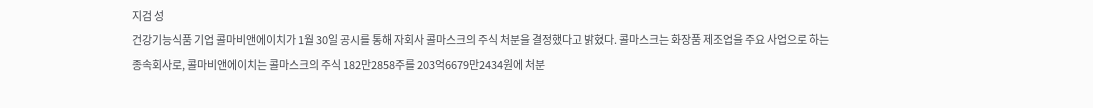지검 성
건강기능식품 기업 콜마비앤에이치가 1월 30일 공시를 통해 자회사 콜마스크의 주식 처분을 결정했다고 밝혔다. 콜마스크는 화장품 제조업을 주요 사업으로 하는 종속회사로, 콜마비앤에이치는 콜마스크의 주식 182만2858주를 203억6679만2434원에 처분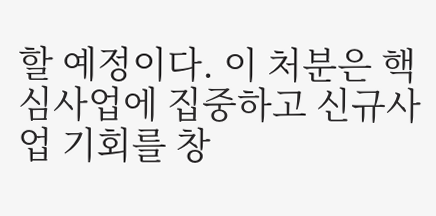할 예정이다. 이 처분은 핵심사업에 집중하고 신규사업 기회를 창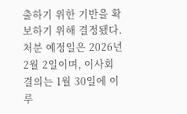출하기 위한 기반을 확보하기 위해 결정됐다.처분 예정일은 2026년 2월 2일이며, 이사회 결의는 1월 30일에 이루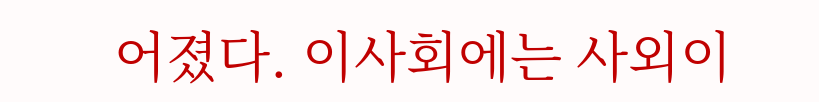어졌다. 이사회에는 사외이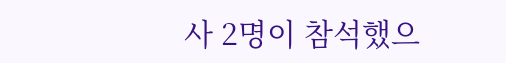사 2명이 참석했으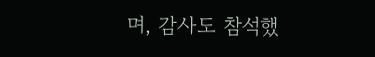며, 감사도 참석했